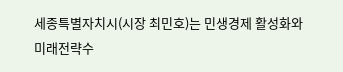세종특별자치시(시장 최민호)는 민생경제 활성화와 미래전략수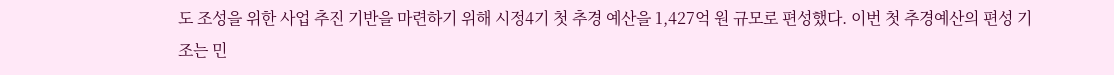도 조성을 위한 사업 추진 기반을 마련하기 위해 시정4기 첫 추경 예산을 1,427억 원 규모로 편성했다. 이번 첫 추경예산의 편성 기조는 민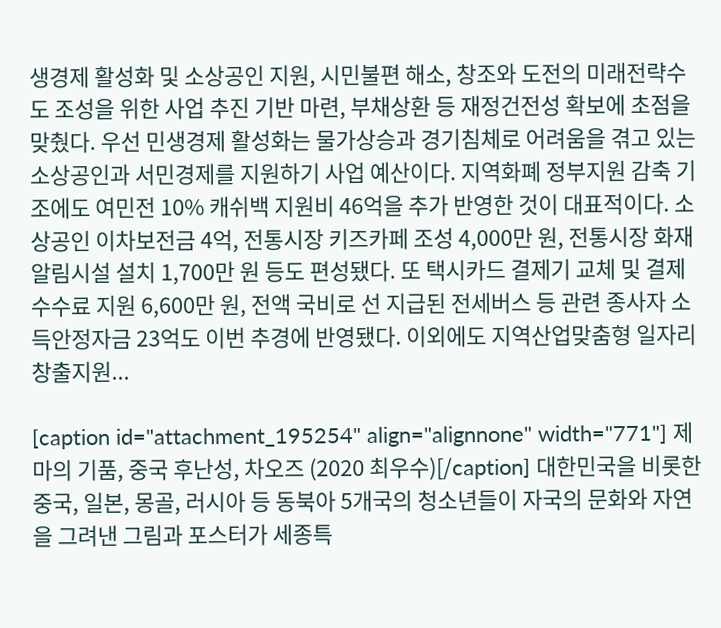생경제 활성화 및 소상공인 지원, 시민불편 해소, 창조와 도전의 미래전략수도 조성을 위한 사업 추진 기반 마련, 부채상환 등 재정건전성 확보에 초점을 맞췄다. 우선 민생경제 활성화는 물가상승과 경기침체로 어려움을 겪고 있는 소상공인과 서민경제를 지원하기 사업 예산이다. 지역화폐 정부지원 감축 기조에도 여민전 10% 캐쉬백 지원비 46억을 추가 반영한 것이 대표적이다. 소상공인 이차보전금 4억, 전통시장 키즈카페 조성 4,000만 원, 전통시장 화재알림시설 설치 1,700만 원 등도 편성됐다. 또 택시카드 결제기 교체 및 결제수수료 지원 6,600만 원, 전액 국비로 선 지급된 전세버스 등 관련 종사자 소득안정자금 23억도 이번 추경에 반영됐다. 이외에도 지역산업맞춤형 일자리 창출지원...

[caption id="attachment_195254" align="alignnone" width="771"] 제마의 기품, 중국 후난성, 차오즈 (2020 최우수)[/caption] 대한민국을 비롯한 중국, 일본, 몽골, 러시아 등 동북아 5개국의 청소년들이 자국의 문화와 자연을 그려낸 그림과 포스터가 세종특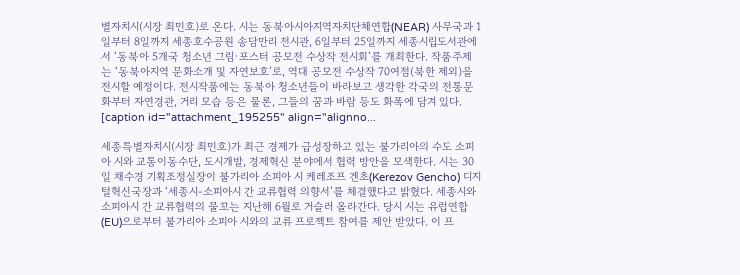별자치시(시장 최민호)로 온다. 시는 동북아시아지역자치단체연합(NEAR) 사무국과 1일부터 8일까지 세종호수공원 송담만리 전시관, 6일부터 25일까지 세종시립도서관에서 ‘동북아 5개국 청소년 그림·포스터 공모전 수상작 전시회’를 개최한다. 작품주제는 ‘동북아지역 문화소개 및 자연보호’로, 역대 공모전 수상작 70여점(북한 제외)을 전시할 예정이다. 전시작품에는 동북아 청소년들이 바라보고 생각한 각국의 전통문화부터 자연경관, 거리 모습 등은 물론, 그들의 꿈과 바람 등도 화폭에 담겨 있다. [caption id="attachment_195255" align="alignno...

세종특별자치시(시장 최민호)가 최근 경제가 급성장하고 있는 불가리아의 수도 소피아 시와 교통이동수단, 도시개발, 경제혁신 분야에서 협력 방안을 모색한다. 시는 30일 채수경 기획조정실장이 불가리아 소피아 시 케레조프 겐초(Kerezov Gencho) 디지털혁신국장과 ‘세종시-소피아시 간 교류협력 의향서’를 체결했다고 밝혔다. 세종시와 소피아시 간 교류협력의 물꼬는 지난해 6월로 거슬러 올라간다. 당시 시는 유럽연합(EU)으로부터 불가리아 소피아 시와의 교류 프로젝트 참여를 제안 받았다. 이 프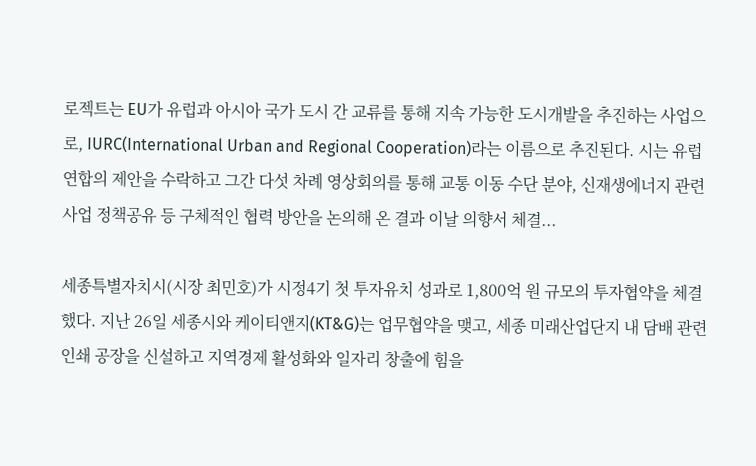로젝트는 EU가 유럽과 아시아 국가 도시 간 교류를 통해 지속 가능한 도시개발을 추진하는 사업으로, IURC(International Urban and Regional Cooperation)라는 이름으로 추진된다. 시는 유럽연합의 제안을 수락하고 그간 다섯 차례 영상회의를 통해 교통 이동 수단 분야, 신재생에너지 관련 사업 정책공유 등 구체적인 협력 방안을 논의해 온 결과 이날 의향서 체결...

세종특별자치시(시장 최민호)가 시정4기 첫 투자유치 성과로 1,800억 원 규모의 투자협약을 체결했다. 지난 26일 세종시와 케이티앤지(KT&G)는 업무협약을 맺고, 세종 미래산업단지 내 담배 관련 인쇄 공장을 신설하고 지역경제 활성화와 일자리 창출에 힘을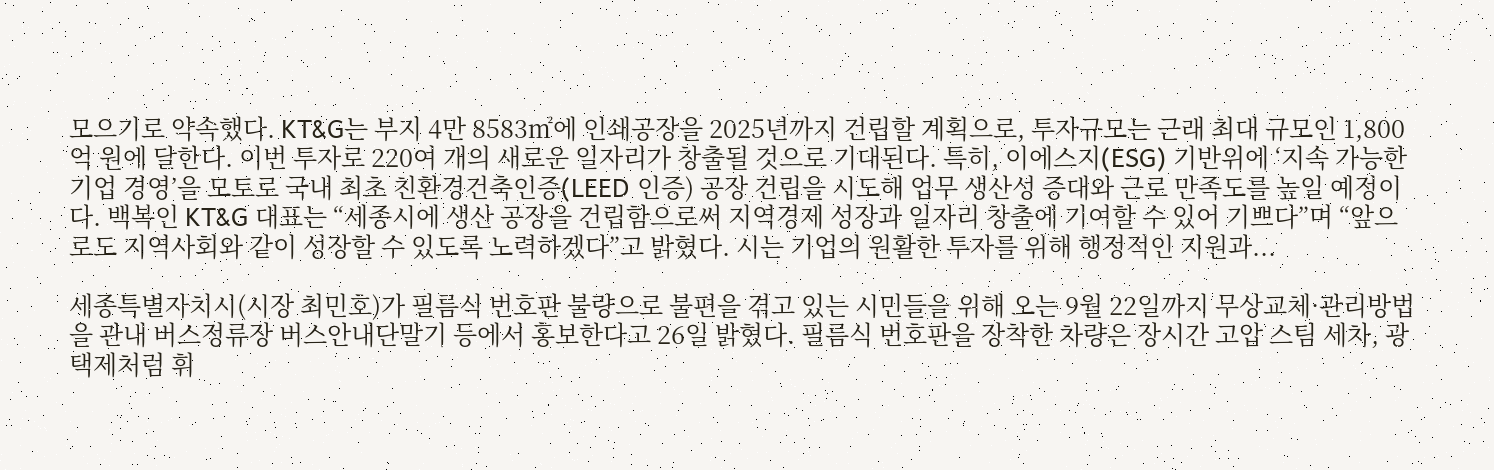모으기로 약속했다. KT&G는 부지 4만 8583㎡에 인쇄공장을 2025년까지 건립할 계획으로, 투자규모는 근래 최대 규모인 1,800억 원에 달한다. 이번 투자로 220여 개의 새로운 일자리가 창출될 것으로 기대된다. 특히, 이에스지(ESG) 기반위에 ‘지속 가능한 기업 경영’을 모토로 국내 최초 친환경건축인증(LEED 인증) 공장 건립을 시도해 업무 생산성 증대와 근로 만족도를 높일 예정이다. 백복인 KT&G 대표는 “세종시에 생산 공장을 건립함으로써 지역경제 성장과 일자리 창출에 기여할 수 있어 기쁘다”며 “앞으로도 지역사회와 같이 성장할 수 있도록 노력하겠다”고 밝혔다. 시는 기업의 원활한 투자를 위해 행정적인 지원과...

세종특별자치시(시장 최민호)가 필름식 번호판 불량으로 불편을 겪고 있는 시민들을 위해 오는 9월 22일까지 무상교체·관리방법을 관내 버스정류장 버스안내단말기 등에서 홍보한다고 26일 밝혔다. 필름식 번호판을 장착한 차량은 장시간 고압 스팀 세차, 광택제처럼 휘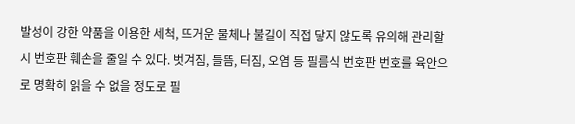발성이 강한 약품을 이용한 세척, 뜨거운 물체나 불길이 직접 닿지 않도록 유의해 관리할 시 번호판 훼손을 줄일 수 있다. 벗겨짐, 들뜸, 터짐, 오염 등 필름식 번호판 번호를 육안으로 명확히 읽을 수 없을 정도로 필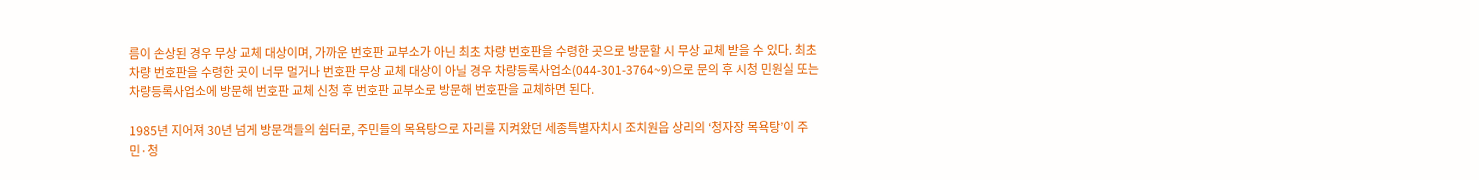름이 손상된 경우 무상 교체 대상이며, 가까운 번호판 교부소가 아닌 최초 차량 번호판을 수령한 곳으로 방문할 시 무상 교체 받을 수 있다. 최초 차량 번호판을 수령한 곳이 너무 멀거나 번호판 무상 교체 대상이 아닐 경우 차량등록사업소(044-301-3764~9)으로 문의 후 시청 민원실 또는 차량등록사업소에 방문해 번호판 교체 신청 후 번호판 교부소로 방문해 번호판을 교체하면 된다.

1985년 지어져 30년 넘게 방문객들의 쉼터로, 주민들의 목욕탕으로 자리를 지켜왔던 세종특별자치시 조치원읍 상리의 ‘청자장 목욕탕’이 주민·청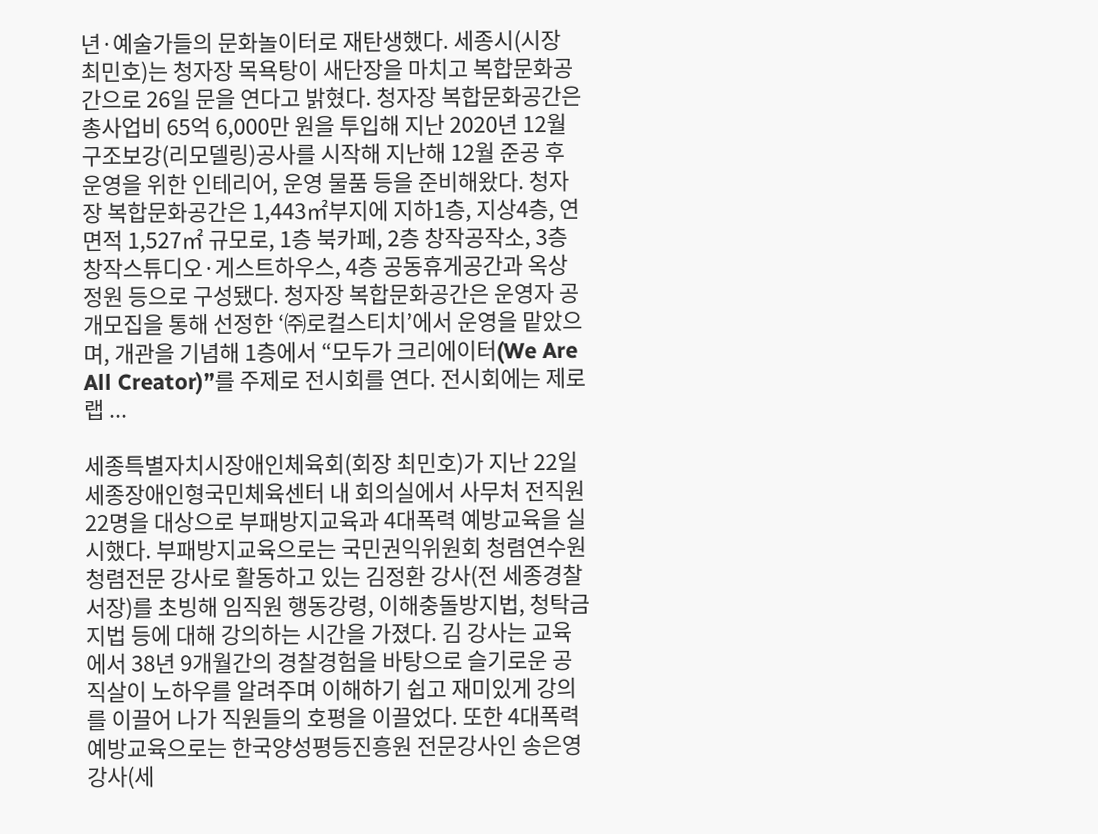년·예술가들의 문화놀이터로 재탄생했다. 세종시(시장 최민호)는 청자장 목욕탕이 새단장을 마치고 복합문화공간으로 26일 문을 연다고 밝혔다. 청자장 복합문화공간은 총사업비 65억 6,000만 원을 투입해 지난 2020년 12월 구조보강(리모델링)공사를 시작해 지난해 12월 준공 후 운영을 위한 인테리어, 운영 물품 등을 준비해왔다. 청자장 복합문화공간은 1,443㎡부지에 지하1층, 지상4층, 연면적 1,527㎡ 규모로, 1층 북카페, 2층 창작공작소, 3층 창작스튜디오·게스트하우스, 4층 공동휴게공간과 옥상정원 등으로 구성됐다. 청자장 복합문화공간은 운영자 공개모집을 통해 선정한 ‘㈜로컬스티치’에서 운영을 맡았으며, 개관을 기념해 1층에서 “모두가 크리에이터(We Are All Creator)”를 주제로 전시회를 연다. 전시회에는 제로랩 ...

세종특별자치시장애인체육회(회장 최민호)가 지난 22일 세종장애인형국민체육센터 내 회의실에서 사무처 전직원 22명을 대상으로 부패방지교육과 4대폭력 예방교육을 실시했다. 부패방지교육으로는 국민권익위원회 청렴연수원 청렴전문 강사로 활동하고 있는 김정환 강사(전 세종경찰서장)를 초빙해 임직원 행동강령, 이해충돌방지법, 청탁금지법 등에 대해 강의하는 시간을 가졌다. 김 강사는 교육에서 38년 9개월간의 경찰경험을 바탕으로 슬기로운 공직살이 노하우를 알려주며 이해하기 쉽고 재미있게 강의를 이끌어 나가 직원들의 호평을 이끌었다. 또한 4대폭력 예방교육으로는 한국양성평등진흥원 전문강사인 송은영 강사(세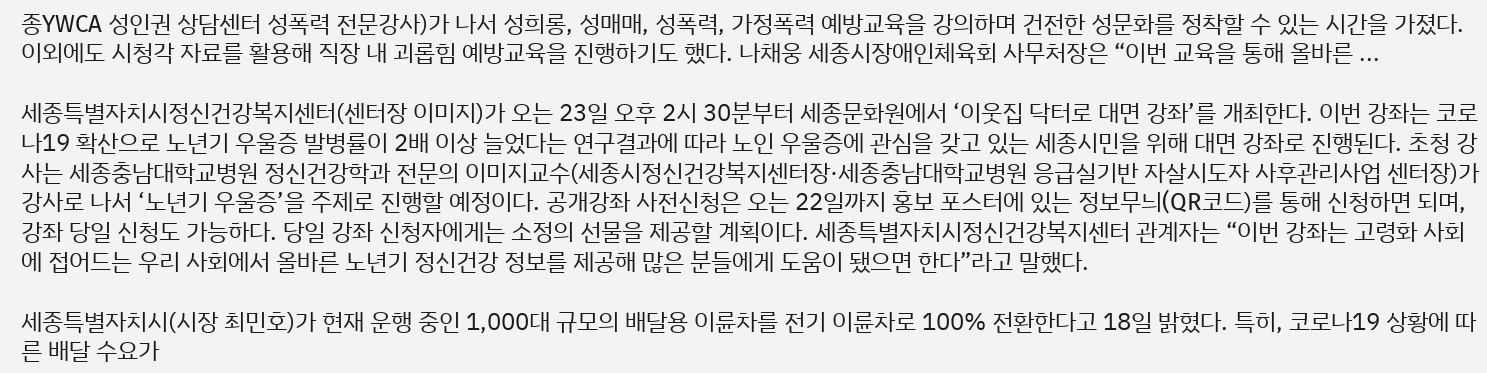종YWCA 성인권 상담센터 성폭력 전문강사)가 나서 성희롱, 성매매, 성폭력, 가정폭력 예방교육을 강의하며 건전한 성문화를 정착할 수 있는 시간을 가졌다. 이외에도 시청각 자료를 활용해 직장 내 괴롭힘 예방교육을 진행하기도 했다. 나채웅 세종시장애인체육회 사무처장은 “이번 교육을 통해 올바른 ...

세종특별자치시정신건강복지센터(센터장 이미지)가 오는 23일 오후 2시 30분부터 세종문화원에서 ‘이웃집 닥터로 대면 강좌’를 개최한다. 이번 강좌는 코로나19 확산으로 노년기 우울증 발병률이 2배 이상 늘었다는 연구결과에 따라 노인 우울증에 관심을 갖고 있는 세종시민을 위해 대면 강좌로 진행된다. 초청 강사는 세종충남대학교병원 정신건강학과 전문의 이미지교수(세종시정신건강복지센터장·세종충남대학교병원 응급실기반 자살시도자 사후관리사업 센터장)가 강사로 나서 ‘노년기 우울증’을 주제로 진행할 예정이다. 공개강좌 사전신청은 오는 22일까지 홍보 포스터에 있는 정보무늬(QR코드)를 통해 신청하면 되며, 강좌 당일 신청도 가능하다. 당일 강좌 신청자에게는 소정의 선물을 제공할 계획이다. 세종특별자치시정신건강복지센터 관계자는 “이번 강좌는 고령화 사회에 접어드는 우리 사회에서 올바른 노년기 정신건강 정보를 제공해 많은 분들에게 도움이 됐으면 한다”라고 말했다.

세종특별자치시(시장 최민호)가 현재 운행 중인 1,000대 규모의 배달용 이륜차를 전기 이륜차로 100% 전환한다고 18일 밝혔다. 특히, 코로나19 상황에 따른 배달 수요가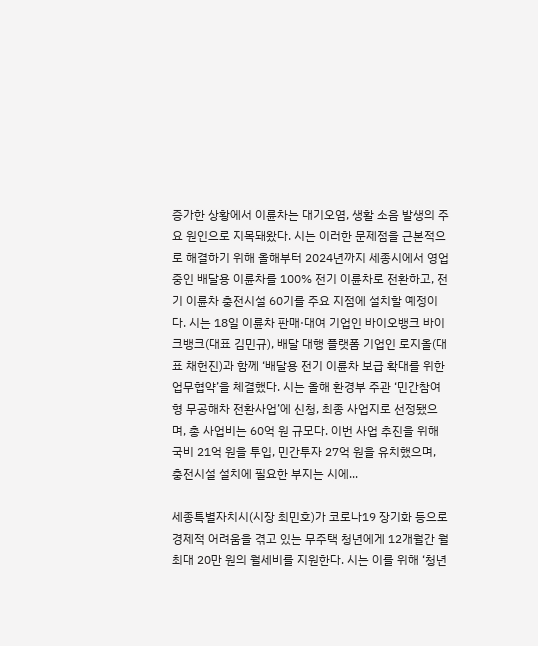증가한 상황에서 이륜차는 대기오염, 생활 소음 발생의 주요 원인으로 지목돼왔다. 시는 이러한 문제점을 근본적으로 해결하기 위해 올해부터 2024년까지 세종시에서 영업 중인 배달용 이륜차를 100% 전기 이륜차로 전환하고, 전기 이륜차 충전시설 60기를 주요 지점에 설치할 예정이다. 시는 18일 이륜차 판매·대여 기업인 바이오뱅크 바이크뱅크(대표 김민규), 배달 대행 플랫폼 기업인 로지올(대표 채헌진)과 함께 ‘배달용 전기 이륜차 보급 확대를 위한 업무협약’을 체결했다. 시는 올해 환경부 주관 ‘민간참여형 무공해차 전환사업’에 신청, 최종 사업지로 선정됐으며, 총 사업비는 60억 원 규모다. 이번 사업 추진을 위해 국비 21억 원을 투입, 민간투자 27억 원을 유치했으며, 충전시설 설치에 필요한 부지는 시에...

세종특별자치시(시장 최민호)가 코로나19 장기화 등으로 경제적 어려움을 겪고 있는 무주택 청년에게 12개월간 월 최대 20만 원의 월세비를 지원한다. 시는 이를 위해 ‘청년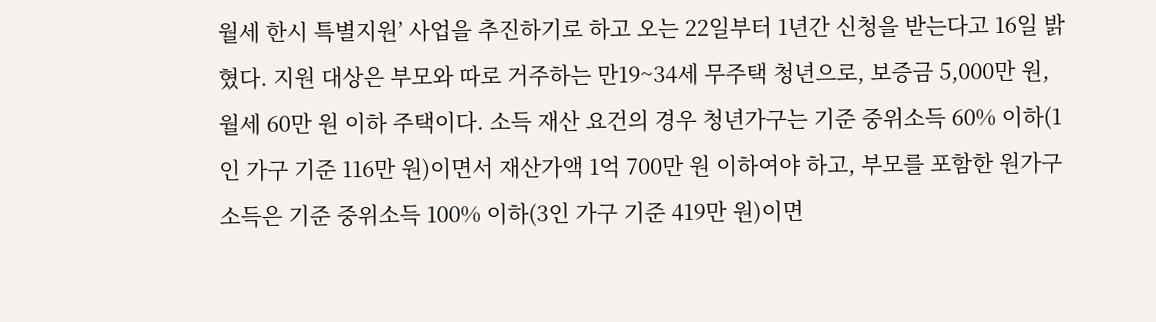월세 한시 특별지원’ 사업을 추진하기로 하고 오는 22일부터 1년간 신청을 받는다고 16일 밝혔다. 지원 대상은 부모와 따로 거주하는 만19~34세 무주택 청년으로, 보증금 5,000만 원, 월세 60만 원 이하 주택이다. 소득 재산 요건의 경우 청년가구는 기준 중위소득 60% 이하(1인 가구 기준 116만 원)이면서 재산가액 1억 700만 원 이하여야 하고, 부모를 포함한 원가구 소득은 기준 중위소득 100% 이하(3인 가구 기준 419만 원)이면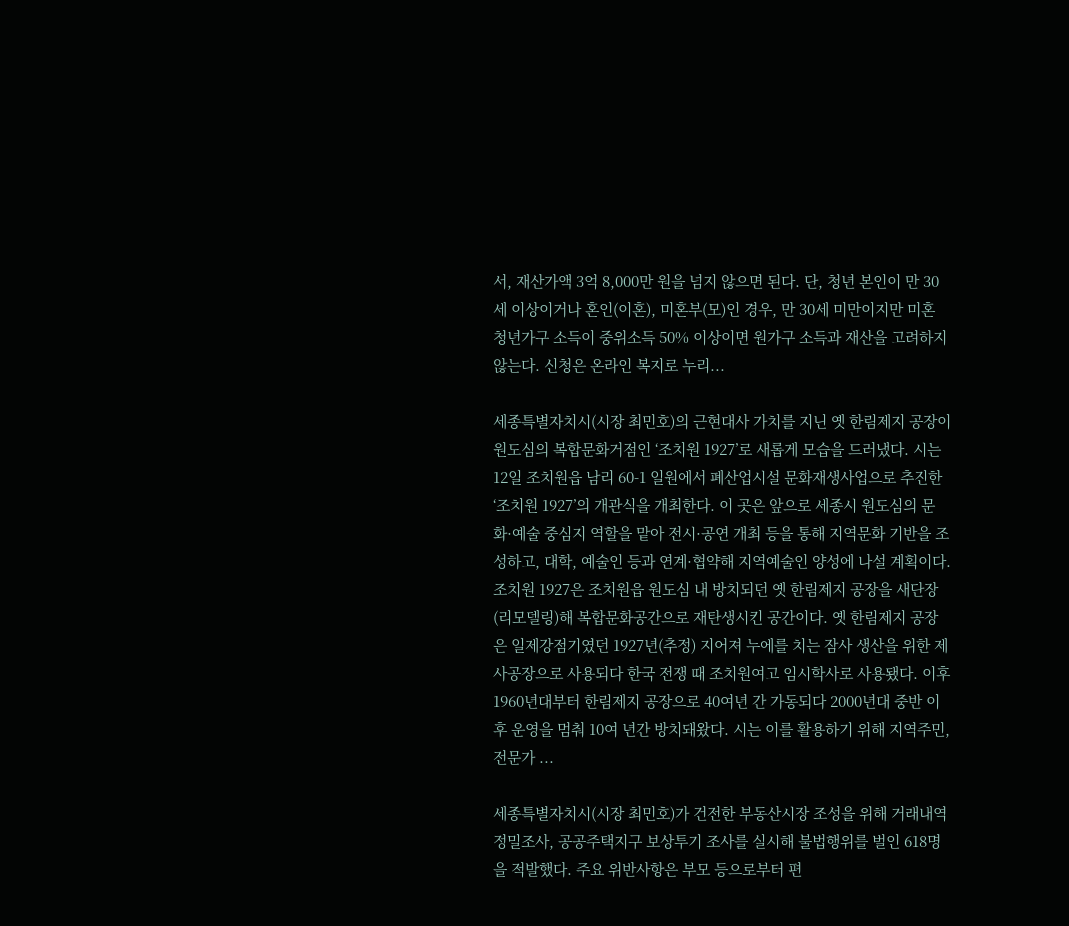서, 재산가액 3억 8,000만 원을 넘지 않으면 된다. 단, 청년 본인이 만 30세 이상이거나 혼인(이혼), 미혼부(모)인 경우, 만 30세 미만이지만 미혼 청년가구 소득이 중위소득 50% 이상이면 원가구 소득과 재산을 고려하지 않는다. 신청은 온라인 복지로 누리...

세종특별자치시(시장 최민호)의 근현대사 가치를 지닌 옛 한림제지 공장이 원도심의 복합문화거점인 ‘조치원 1927’로 새롭게 모습을 드러냈다. 시는 12일 조치원읍 남리 60-1 일원에서 폐산업시설 문화재생사업으로 추진한 ‘조치원 1927’의 개관식을 개최한다. 이 곳은 앞으로 세종시 원도심의 문화·예술 중심지 역할을 맡아 전시·공연 개최 등을 통해 지역문화 기반을 조성하고, 대학, 예술인 등과 연계·협약해 지역예술인 양성에 나설 계획이다. 조치원 1927은 조치원읍 원도심 내 방치되던 옛 한림제지 공장을 새단장(리모델링)해 복합문화공간으로 재탄생시킨 공간이다. 옛 한림제지 공장은 일제강점기였던 1927년(추정) 지어져 누에를 치는 잠사 생산을 위한 제사공장으로 사용되다 한국 전쟁 때 조치원여고 임시학사로 사용됐다. 이후 1960년대부터 한림제지 공장으로 40여년 간 가동되다 2000년대 중반 이후 운영을 멈춰 10여 년간 방치돼왔다. 시는 이를 활용하기 위해 지역주민, 전문가 ...

세종특별자치시(시장 최민호)가 건전한 부동산시장 조성을 위해 거래내역 정밀조사, 공공주택지구 보상투기 조사를 실시해 불법행위를 벌인 618명을 적발했다. 주요 위반사항은 부모 등으로부터 편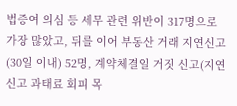법증여 의심 등 세무 관련 위반이 317명으로 가장 많았고, 뒤를 이어 부동산 거래 지연신고(30일 이내) 52명, 계약체결일 거짓 신고(지연신고 과태료 회피 목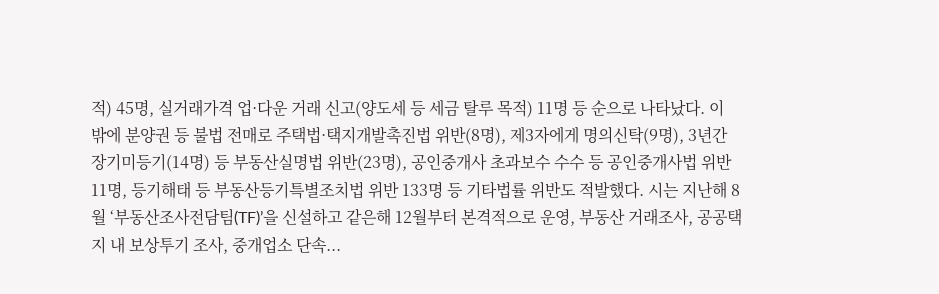적) 45명, 실거래가격 업·다운 거래 신고(양도세 등 세금 탈루 목적) 11명 등 순으로 나타났다. 이 밖에 분양권 등 불법 전매로 주택법·택지개발촉진법 위반(8명), 제3자에게 명의신탁(9명), 3년간 장기미등기(14명) 등 부동산실명법 위반(23명), 공인중개사 초과보수 수수 등 공인중개사법 위반 11명, 등기해태 등 부동산등기특별조치법 위반 133명 등 기타법률 위반도 적발했다. 시는 지난해 8월 ‘부동산조사전담팀(TF)’을 신설하고 같은해 12월부터 본격적으로 운영, 부동산 거래조사, 공공택지 내 보상투기 조사, 중개업소 단속...